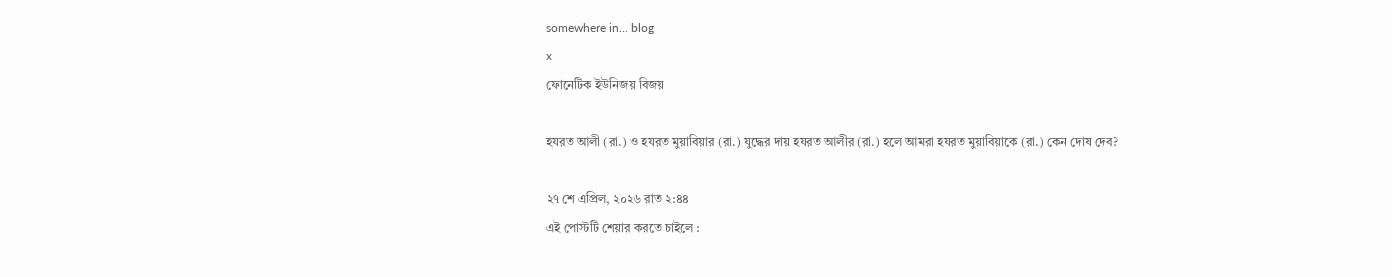somewhere in... blog
x
ফোনেটিক ইউনিজয় বিজয়

হযরত আলী (রা.) ও হযরত মুয়াবিয়ার (রা.) যুদ্ধের দায় হযরত আলীর (রা.) হলে আমরা হযরত মুয়াবিয়াকে (রা.) কেন দোষ দেব?

২৭ শে এপ্রিল, ২০২৬ রাত ২:৪৪
এই পোস্টটি শেয়ার করতে চাইলে :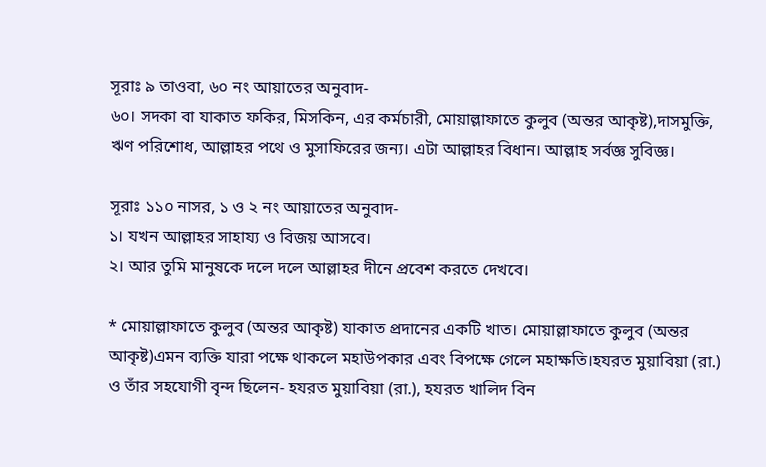সূরাঃ ৯ তাওবা, ৬০ নং আয়াতের অনুবাদ-
৬০। সদকা বা যাকাত ফকির, মিসকিন, এর কর্মচারী, মোয়াল্লাফাতে কুলুব (অন্তর আকৃষ্ট),দাসমুক্তি, ঋণ পরিশোধ, আল্লাহর পথে ও মুসাফিরের জন্য। এটা আল্লাহর বিধান। আল্লাহ সর্বজ্ঞ সুবিজ্ঞ।

সূরাঃ ১১০ নাসর, ১ ও ২ নং আয়াতের অনুবাদ-
১। যখন আল্লাহর সাহায্য ও বিজয় আসবে।
২। আর তুমি মানুষকে দলে দলে আল্লাহর দীনে প্রবেশ করতে দেখবে।

* মোয়াল্লাফাতে কুলুব (অন্তর আকৃষ্ট) যাকাত প্রদানের একটি খাত। মোয়াল্লাফাতে কুলুব (অন্তর আকৃষ্ট)এমন ব্যক্তি যারা পক্ষে থাকলে মহাউপকার এবং বিপক্ষে গেলে মহাক্ষতি।হযরত মুয়াবিয়া (রা.) ও তাঁর সহযোগী বৃন্দ ছিলেন- হযরত মুয়াবিয়া (রা.), হযরত খালিদ বিন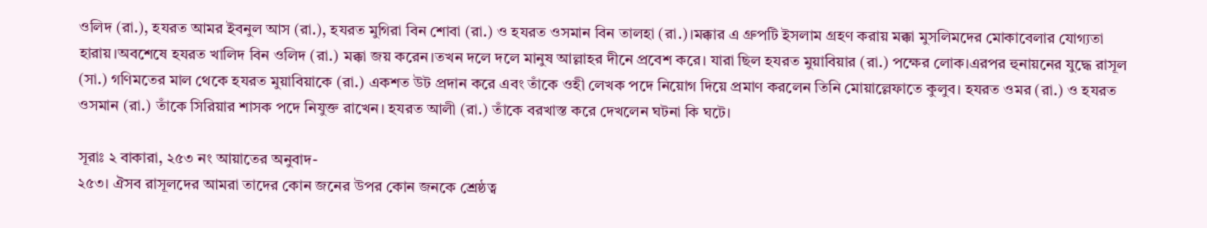ওলিদ (রা.), হযরত আমর ইবনুল আস (রা.), হযরত মুগিরা বিন শোবা (রা.) ও হযরত ওসমান বিন তালহা (রা.)।মক্কার এ গ্রুপটি ইসলাম গ্রহণ করায় মক্কা মুসলিমদের মোকাবেলার যোগ্যতা হারায়।অবশেষে হযরত খালিদ বিন ওলিদ (রা.) মক্কা জয় করেন।তখন দলে দলে মানুষ আল্লাহর দীনে প্রবেশ করে। যারা ছিল হযরত মুয়াবিয়ার (রা.) পক্ষের লোক।এরপর হুনায়নের যুদ্ধে রাসূল (সা.) গণিমতের মাল থেকে হযরত মুয়াবিয়াকে (রা.) একশত উট প্রদান করে এবং তাঁকে ওহী লেখক পদে নিয়োগ দিয়ে প্রমাণ করলেন তিনি মোয়াল্লেফাতে কুলুব। হযরত ওমর (রা.) ও হযরত ওসমান (রা.) তাঁকে সিরিয়ার শাসক পদে নিযুক্ত রাখেন। হযরত আলী (রা.) তাঁকে বরখাস্ত করে দেখলেন ঘটনা কি ঘটে।

সূরাঃ ২ বাকারা, ২৫৩ নং আয়াতের অনুবাদ-
২৫৩। ঐসব রাসূলদের আমরা তাদের কোন জনের উপর কোন জনকে শ্রেষ্ঠত্ব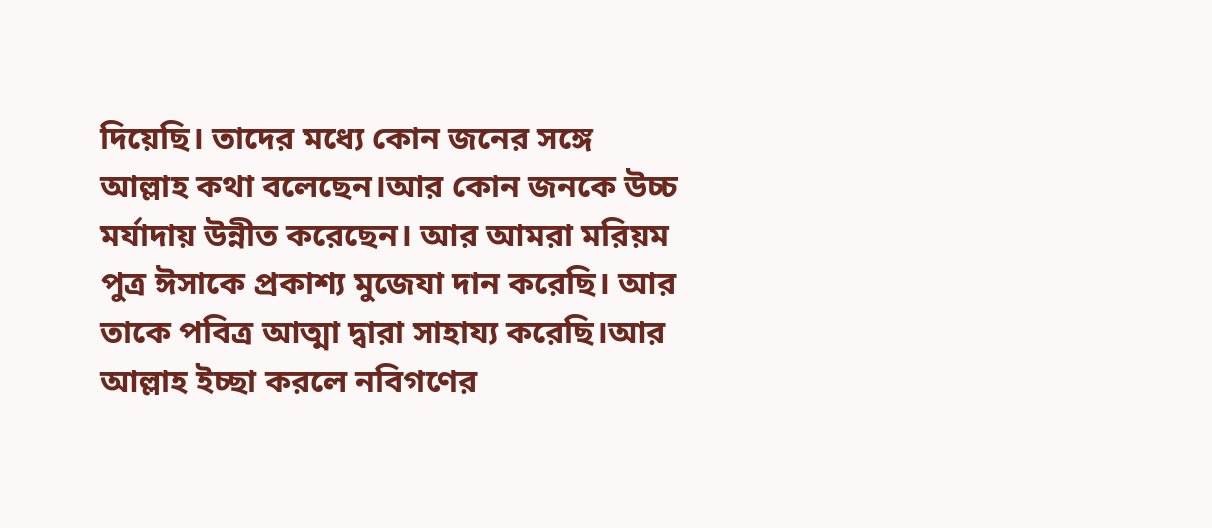দিয়েছি। তাদের মধ্যে কোন জনের সঙ্গে আল্লাহ কথা বলেছেন।আর কোন জনকে উচ্চ মর্যাদায় উন্নীত করেছেন। আর আমরা মরিয়ম পুত্র ঈসাকে প্রকাশ্য মুজেযা দান করেছি। আর তাকে পবিত্র আত্মা দ্বারা সাহায্য করেছি।আর আল্লাহ ইচ্ছা করলে নবিগণের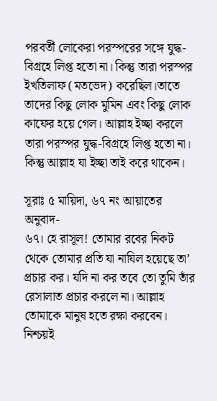পরবর্তী লোকেরা পরস্পরের সঙ্গে যুদ্ধ-বিগ্রহে লিপ্ত হতো না। কিন্তু তারা পরস্পর ইখতিলাফ (মতভেদ) করেছিল।তাতে তাদের কিছু লোক মুমিন এবং কিছু লোক কাফের হয়ে গেল। আল্লাহ ইচ্ছা করলে তারা পরস্পর যুদ্ধ-বিগ্রহে লিপ্ত হতো না। কিন্তু আল্লাহ যা ইচ্ছা তাই করে থাকেন।

সূরাঃ ৫ মায়িদা, ৬৭ নং আয়াতের অনুবাদ-
৬৭। হে রাসূল! তোমার রবের নিকট থেকে তোমার প্রতি যা নাযিল হয়েছে তা’ প্রচার কর। যদি না কর তবে তো তুমি তাঁর রেসালাত প্রচার করলে না। আল্লাহ তোমাকে মানুষ হতে রক্ষা করবেন। নিশ্চয়ই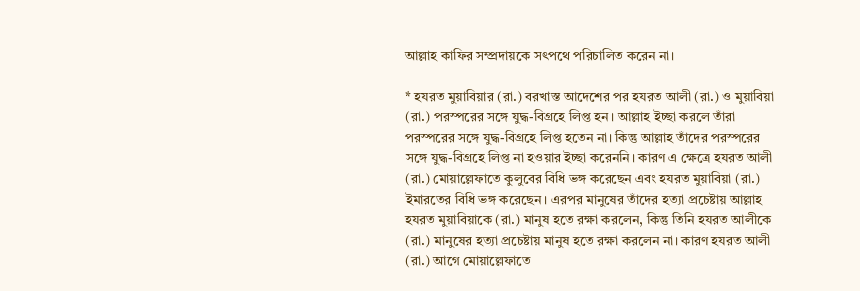আল্লাহ কাফির সম্প্রদায়কে সৎপথে পরিচালিত করেন না।

* হযরত মুয়াবিয়ার (রা.) বরখাস্ত আদেশের পর হযরত আলী (রা.) ও মুয়াবিয়া (রা.) পরস্পরের সঙ্গে যুদ্ধ-বিগ্রহে লিপ্ত হন। আল্লাহ ইচ্ছা করলে তাঁরা পরস্পরের সঙ্গে যুদ্ধ-বিগ্রহে লিপ্ত হতেন না। কিন্তু আল্লাহ তাঁদের পরস্পরের সঙ্গে যুদ্ধ-বিগ্রহে লিপ্ত না হওয়ার ইচ্ছা করেননি। কারণ এ ক্ষেত্রে হযরত আলী (রা.) মোয়াল্লেফাতে কুলুবের বিধি ভঙ্গ করেছেন এবং হযরত মুয়াবিয়া (রা.) ইমারতের বিধি ভঙ্গ করেছেন। এরপর মানুষের তাঁদের হত্যা প্রচেষ্টায় আল্লাহ হযরত মুয়াবিয়াকে (রা.) মানুষ হতে রক্ষা করলেন, কিন্তু তিনি হযরত আলীকে (রা.) মানুষের হত্যা প্রচেষ্টায় মানুষ হতে রক্ষা করলেন না। কারণ হযরত আলী (রা.) আগে মোয়াল্লেফাতে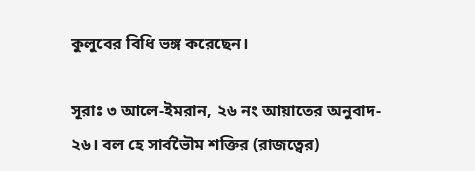কুলুবের বিধি ভঙ্গ করেছেন।

সূরাঃ ৩ আলে-ইমরান, ২৬ নং আয়াতের অনুবাদ-
২৬। বল হে সার্বভৈৗম শক্তির (রাজত্বের)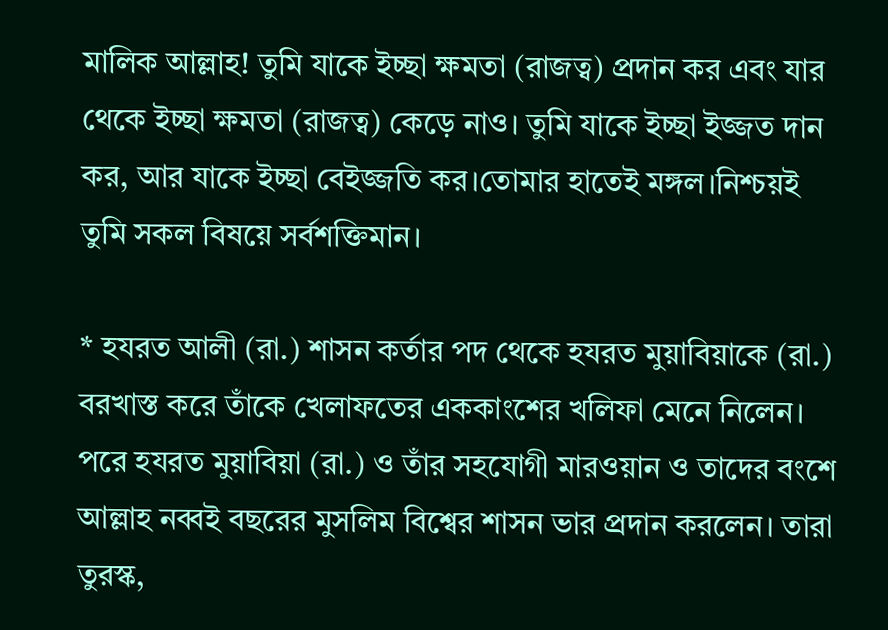মালিক আল্লাহ! তুমি যাকে ইচ্ছা ক্ষমতা (রাজত্ব) প্রদান কর এবং যার থেকে ইচ্ছা ক্ষমতা (রাজত্ব) কেড়ে নাও। তুমি যাকে ইচ্ছা ইজ্জত দান কর, আর যাকে ইচ্ছা বেইজ্জতি কর।তোমার হাতেই মঙ্গল।নিশ্চয়ই তুমি সকল বিষয়ে সর্বশক্তিমান।

* হযরত আলী (রা.) শাসন কর্তার পদ থেকে হযরত মুয়াবিয়াকে (রা.) বরখাস্ত করে তাঁকে খেলাফতের এককাংশের খলিফা মেনে নিলেন। পরে হযরত মুয়াবিয়া (রা.) ও তাঁর সহযোগী মারওয়ান ও তাদের বংশে আল্লাহ নব্বই বছরের মুসলিম বিশ্বের শাসন ভার প্রদান করলেন। তারা তুরস্ক,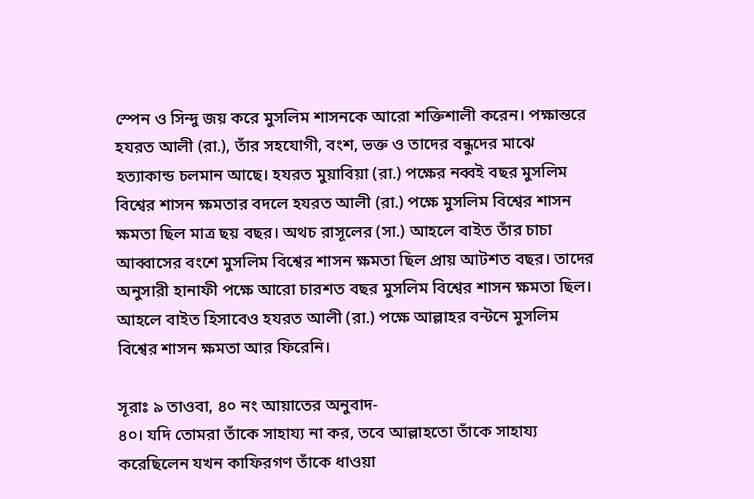স্পেন ও সিন্দু জয় করে মুসলিম শাসনকে আরো শক্তিশালী করেন। পক্ষান্তরে হযরত আলী (রা.), তাঁর সহযোগী, বংশ, ভক্ত ও তাদের বন্ধুদের মাঝে হত্যাকান্ড চলমান আছে। হযরত মুয়াবিয়া (রা.) পক্ষের নব্বই বছর মুসলিম বিশ্বের শাসন ক্ষমতার বদলে হযরত আলী (রা.) পক্ষে মুসলিম বিশ্বের শাসন ক্ষমতা ছিল মাত্র ছয় বছর। অথচ রাসূলের (সা.) আহলে বাইত তাঁর চাচা আব্বাসের বংশে মুসলিম বিশ্বের শাসন ক্ষমতা ছিল প্রায় আটশত বছর। তাদের অনুসারী হানাফী পক্ষে আরো চারশত বছর মুসলিম বিশ্বের শাসন ক্ষমতা ছিল। আহলে বাইত হিসাবেও হযরত আলী (রা.) পক্ষে আল্লাহর বন্টনে মুসলিম বিশ্বের শাসন ক্ষমতা আর ফিরেনি।

সূরাঃ ৯ তাওবা, ৪০ নং আয়াতের অনুবাদ-
৪০। যদি তোমরা তাঁকে সাহায্য না কর, তবে আল্লাহতো তাঁকে সাহায্য করেছিলেন যখন কাফিরগণ তাঁকে ধাওয়া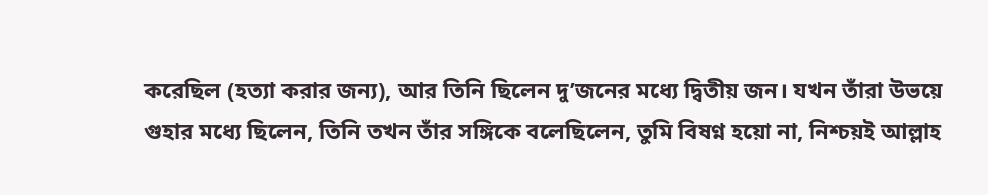করেছিল (হত্যা করার জন্য), আর তিনি ছিলেন দু’জনের মধ্যে দ্বিতীয় জন। যখন তাঁরা উভয়ে গুহার মধ্যে ছিলেন, তিনি তখন তাঁর সঙ্গিকে বলেছিলেন, তুমি বিষণ্ন হয়ো না, নিশ্চয়ই আল্লাহ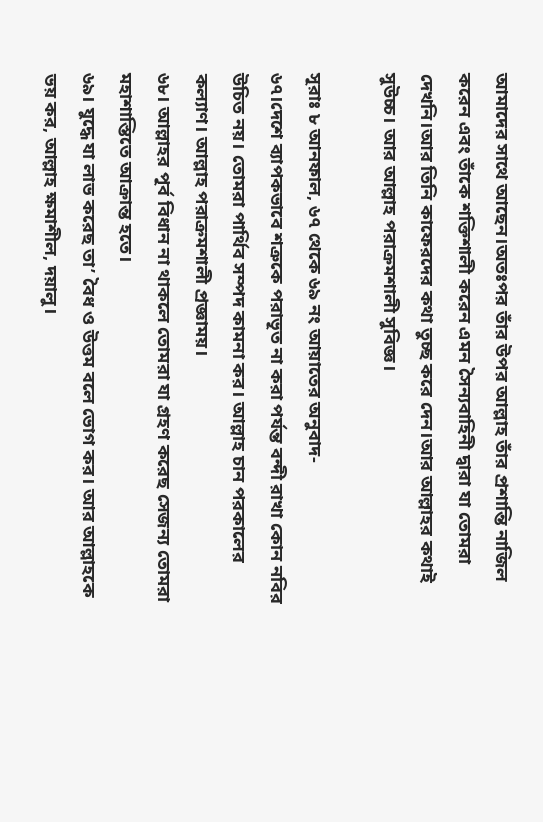আমাদের সাথে আছেন।অতঃপর তাঁর উপর আল্লাহ তাঁর প্রশান্তি নাজিল করেন এবং তাঁকে শক্তিশালী করেন এমন সৈন্যবাহিনী দ্বারা যা তোমরা দেখনি।আর তিনি কাফেরদের কথা তুচ্ছ করে দেন।আর আল্লাহর কথাই সুউচ্চ। আর আল্লাহ পরাক্রমশালী সুবিজ্ঞ।

সূরাঃ ৮ আনফাল, ৬৭ থেকে ৬৯ নং আয়াতের অনুবাদ-
৬৭।দেশে ব্যাপকভাবে শত্রুকে পরাভূত না করা পর্যন্ত বন্দী রাখা কোন নবির উচিত নয়। তোমরা পার্থিব সম্পদ কামনা কর। আল্লাহ চান পরকালের কল্যাণ। আল্লাহ পরাক্রমশালী প্রজ্ঞাময়।
৬৮। আল্লাহর পূর্ব বিধান না থাকলে তোমরা যা গ্রহণ করেছ সেজন্য তোমরা মহাশাস্তিতে আক্রান্ত হতে।
৬৯। যুদ্ধে যা লাভ করেছ তা’ বৈধ ও উত্তম বলে ভোগ কর। আর আল্লাহকে ভয় কর, আল্লাহ ক্ষমাশীল, দয়ালু।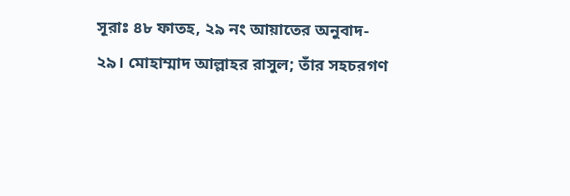সূরাঃ ৪৮ ফাতহ, ২৯ নং আয়াতের অনুবাদ-
২৯। মোহাম্মাদ আল্লাহর রাসুল; তাঁর সহচরগণ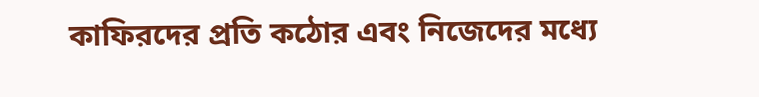কাফিরদের প্রতি কঠোর এবং নিজেদের মধ্যে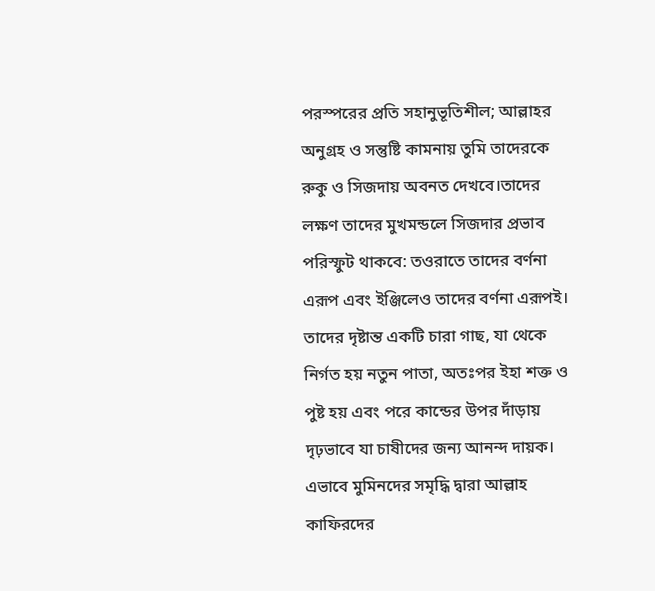পরস্পরের প্রতি সহানুভূতিশীল; আল্লাহর অনুগ্রহ ও সন্তুষ্টি কামনায় তুমি তাদেরকে রুকু ও সিজদায় অবনত দেখবে।তাদের লক্ষণ তাদের মুখমন্ডলে সিজদার প্রভাব পরিস্ফুট থাকবে: তওরাতে তাদের বর্ণনা এরূপ এবং ইঞ্জিলেও তাদের বর্ণনা এরূপই। তাদের দৃষ্টান্ত একটি চারা গাছ, যা থেকে নির্গত হয় নতুন পাতা, অতঃপর ইহা শক্ত ও পুষ্ট হয় এবং পরে কান্ডের উপর দাঁড়ায় দৃঢ়ভাবে যা চাষীদের জন্য আনন্দ দায়ক। এভাবে মুমিনদের সমৃদ্ধি দ্বারা আল্লাহ কাফিরদের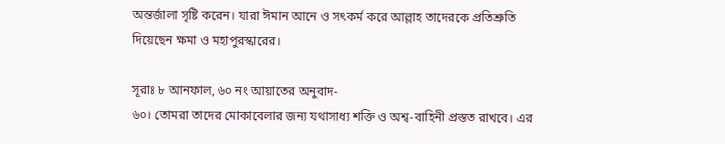অন্তর্জালা সৃষ্টি করেন। যারা ঈমান আনে ও সৎকর্ম করে আল্লাহ তাদেরকে প্রতিশ্রুতি দিয়েছেন ক্ষমা ও মহাপুরস্কারের।

সূরাঃ ৮ আনফাল, ৬০ নং আয়াতের অনুবাদ-
৬০। তোমরা তাদের মোকাবেলার জন্য যথাসাধ্য শক্তি ও অশ্ব-বাহিনী প্রস্তত রাখবে। এর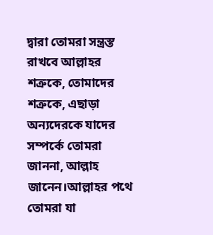দ্বারা তোমরা সন্ত্রস্ত রাখবে আল্লাহর শত্রুকে, তোমাদের শত্রুকে, এছাড়া অন্যদেরকে যাদের সম্পর্কে তোমরা জাননা, আল্লাহ জানেন।আল্লাহর পথে তোমরা যা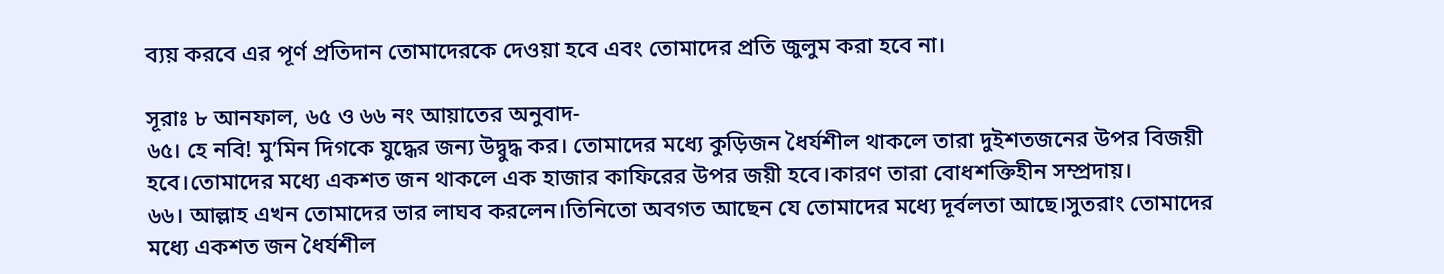ব্যয় করবে এর পূর্ণ প্রতিদান তোমাদেরকে দেওয়া হবে এবং তোমাদের প্রতি জুলুম করা হবে না।

সূরাঃ ৮ আনফাল, ৬৫ ও ৬৬ নং আয়াতের অনুবাদ-
৬৫। হে নবি! মু’মিন দিগকে যুদ্ধের জন্য উদ্বুদ্ধ কর। তোমাদের মধ্যে কুড়িজন ধৈর্যশীল থাকলে তারা দুইশতজনের উপর বিজয়ী হবে।তোমাদের মধ্যে একশত জন থাকলে এক হাজার কাফিরের উপর জয়ী হবে।কারণ তারা বোধশক্তিহীন সম্প্রদায়।
৬৬। আল্লাহ এখন তোমাদের ভার লাঘব করলেন।তিনিতো অবগত আছেন যে তোমাদের মধ্যে দূর্বলতা আছে।সুতরাং তোমাদের মধ্যে একশত জন ধৈর্যশীল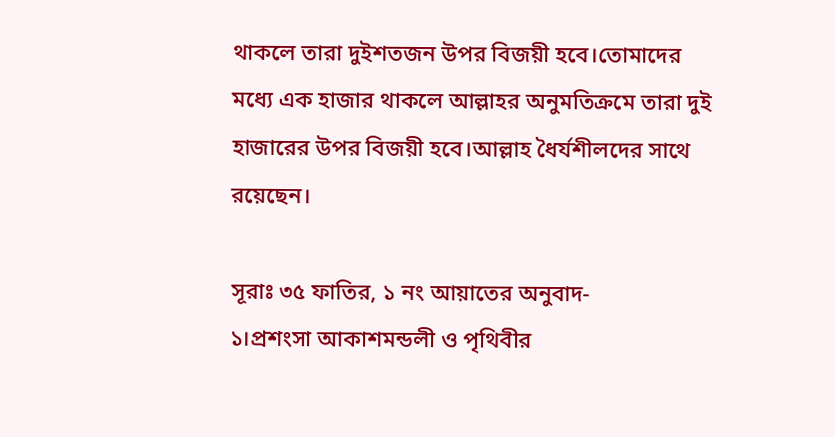থাকলে তারা দুইশতজন উপর বিজয়ী হবে।তোমাদের মধ্যে এক হাজার থাকলে আল্লাহর অনুমতিক্রমে তারা দুই হাজারের উপর বিজয়ী হবে।আল্লাহ ধৈর্যশীলদের সাথে রয়েছেন।

সূরাঃ ৩৫ ফাতির, ১ নং আয়াতের অনুবাদ-
১।প্রশংসা আকাশমন্ডলী ও পৃথিবীর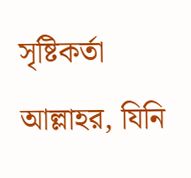সৃষ্টিকর্তা আল্লাহর, যিনি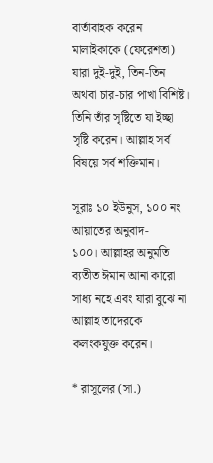বার্তাবাহক করেন মালাইকাকে (ফেরেশতা) যারা দুই-দুই, তিন-তিন অথবা চার-চার পাখা বিশিষ্ট। তিনি তাঁর সৃষ্টিতে যা ইচ্ছা সৃষ্টি করেন। আল্লাহ সর্ব বিষয়ে সর্ব শক্তিমান।

সূরাঃ ১০ ইউনুস, ১০০ নং আয়াতের অনুবাদ-
১০০। আল্লাহর অনুমতি ব্যতীত ঈমান আনা কারো সাধ্য নহে এবং যারা বুঝে না আল্লাহ তাদেরকে কলংকযুক্ত করেন।

* রাসূলের (সা.)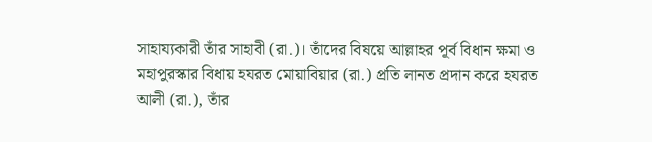সাহায্যকারী তাঁর সাহাবী (রা.)। তাঁদের বিষয়ে আল্লাহর পূর্ব বিধান ক্ষমা ও মহাপুরস্কার বিধায় হযরত মোয়াবিয়ার (রা.) প্রতি লানত প্রদান করে হযরত আলী (রা.), তাঁর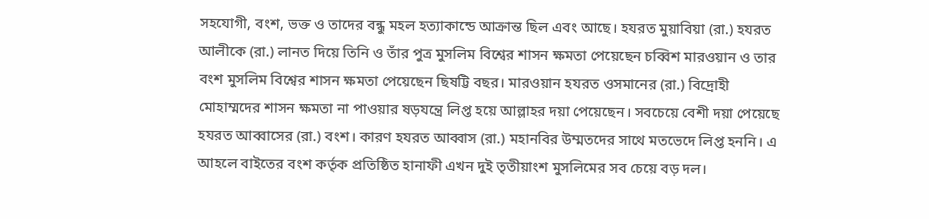সহযোগী, বংশ, ভক্ত ও তাদের বন্ধু মহল হত্যাকান্ডে আক্রান্ত ছিল এবং আছে। হযরত মুয়াবিয়া (রা.) হযরত আলীকে (রা.) লানত দিয়ে তিনি ও তাঁর পুত্র মুসলিম বিশ্বের শাসন ক্ষমতা পেয়েছেন চব্বিশ মারওয়ান ও তার বংশ মুসলিম বিশ্বের শাসন ক্ষমতা পেয়েছেন ছিষট্টি বছর। মারওয়ান হযরত ওসমানের (রা.) বিদ্রোহী মোহাম্মদের শাসন ক্ষমতা না পাওয়ার ষড়যন্ত্রে লিপ্ত হয়ে আল্লাহর দয়া পেয়েছেন। সবচেয়ে বেশী দয়া পেয়েছে হযরত আব্বাসের (রা.) বংশ। কারণ হযরত আব্বাস (রা.) মহানবির উম্মতদের সাথে মতভেদে লিপ্ত হননি। এ আহলে বাইতের বংশ কর্তৃক প্রতিষ্ঠিত হানাফী এখন দুই তৃতীয়াংশ মুসলিমের সব চেয়ে বড় দল।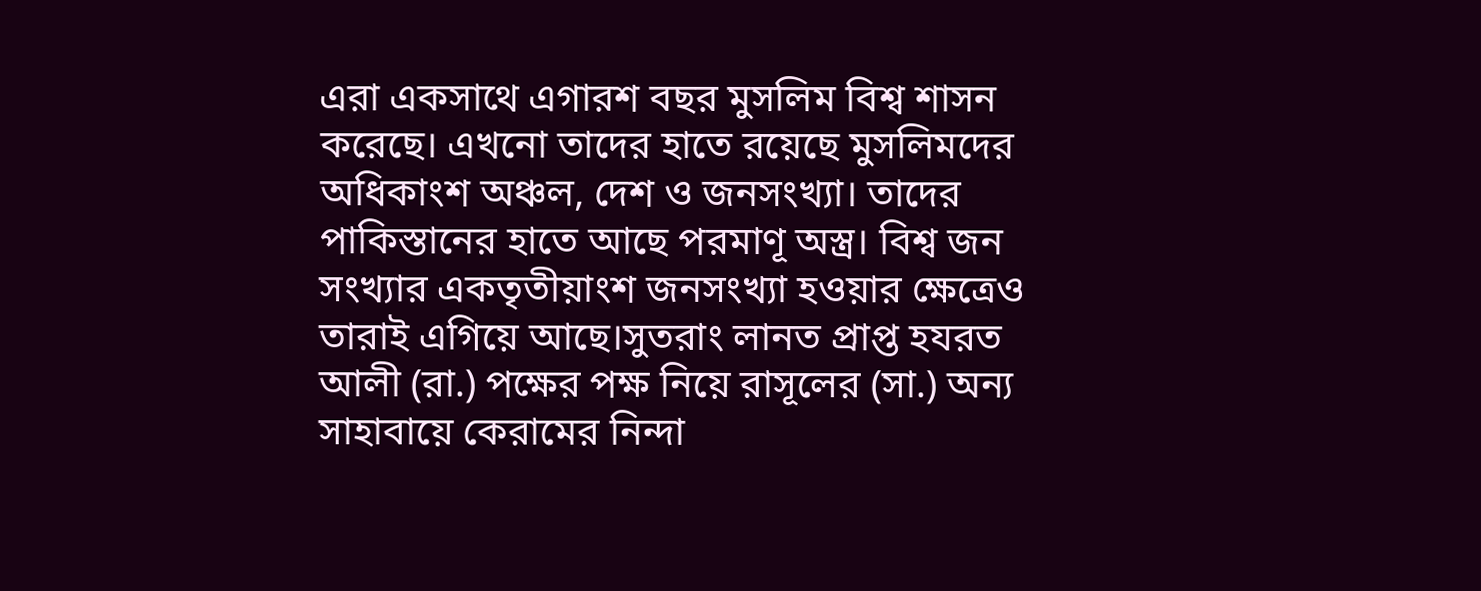এরা একসাথে এগারশ বছর মুসলিম বিশ্ব শাসন করেছে। এখনো তাদের হাতে রয়েছে মুসলিমদের অধিকাংশ অঞ্চল, দেশ ও জনসংখ্যা। তাদের পাকিস্তানের হাতে আছে পরমাণূ অস্ত্র। বিশ্ব জন সংখ্যার একতৃতীয়াংশ জনসংখ্যা হওয়ার ক্ষেত্রেও তারাই এগিয়ে আছে।সুতরাং লানত প্রাপ্ত হযরত আলী (রা.) পক্ষের পক্ষ নিয়ে রাসূলের (সা.) অন্য সাহাবায়ে কেরামের নিন্দা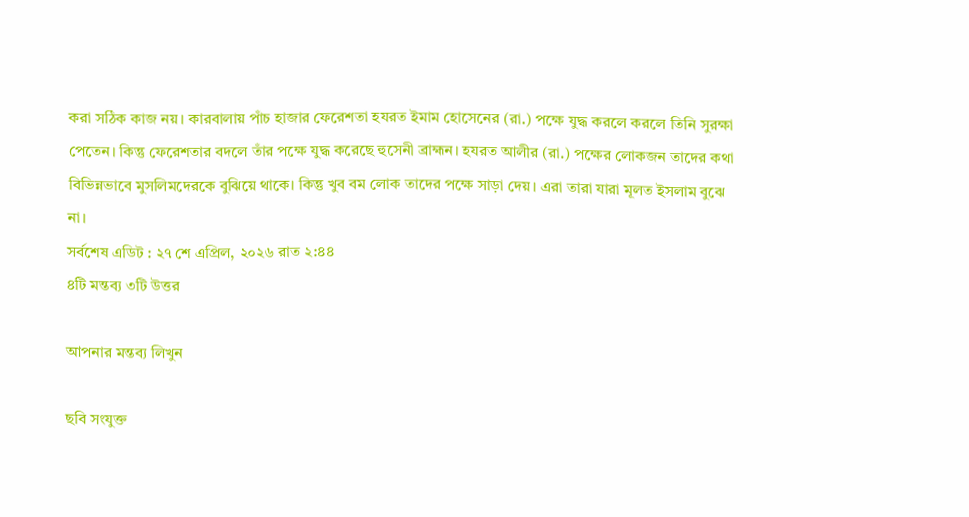করা সঠিক কাজ নয়। কারবালায় পাঁচ হাজার ফেরেশতা হযরত ইমাম হোসেনের (রা.) পক্ষে যুদ্ধ করলে করলে তিনি সুরক্ষা পেতেন। কিন্তু ফেরেশতার বদলে তাঁর পক্ষে যুদ্ধ করেছে হুসেনী ব্রাহ্মন। হযরত আলীর (রা.) পক্ষের লোকজন তাদের কথা বিভিন্নভাবে মুসলিমদেরকে বুঝিয়ে থাকে। কিন্তু খুব বম লোক তাদের পক্ষে সাড়া দেয়। এরা তারা যারা মূলত ইসলাম বুঝে না।
সর্বশেষ এডিট : ২৭ শে এপ্রিল, ২০২৬ রাত ২:৪৪
৪টি মন্তব্য ৩টি উত্তর

আপনার মন্তব্য লিখুন

ছবি সংযুক্ত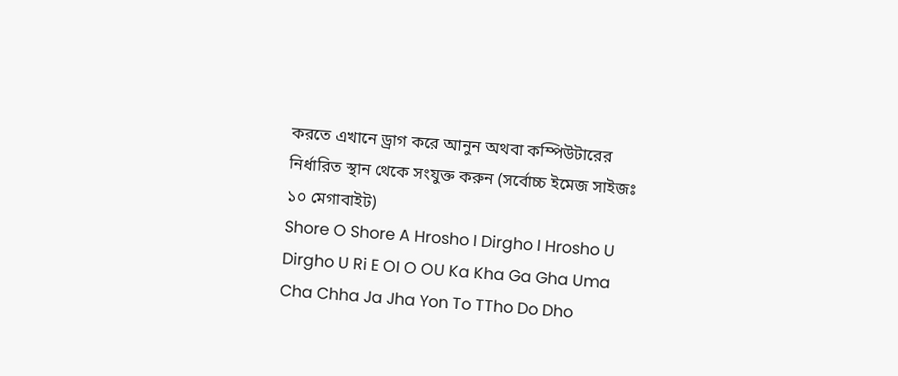করতে এখানে ড্রাগ করে আনুন অথবা কম্পিউটারের নির্ধারিত স্থান থেকে সংযুক্ত করুন (সর্বোচ্চ ইমেজ সাইজঃ ১০ মেগাবাইট)
Shore O Shore A Hrosho I Dirgho I Hrosho U Dirgho U Ri E OI O OU Ka Kha Ga Gha Uma Cha Chha Ja Jha Yon To TTho Do Dho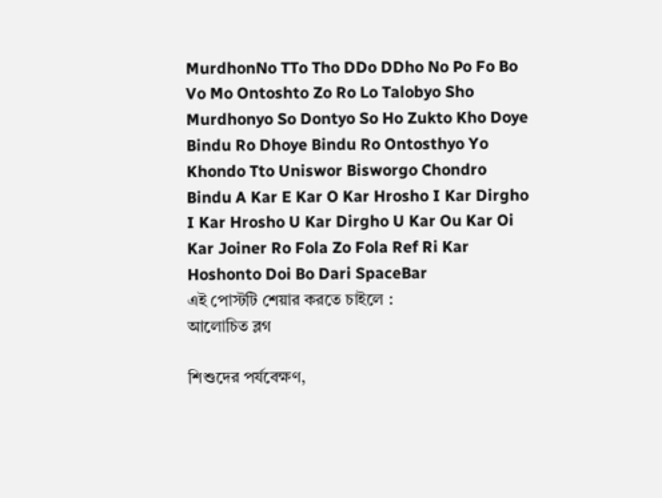MurdhonNo TTo Tho DDo DDho No Po Fo Bo Vo Mo Ontoshto Zo Ro Lo Talobyo Sho Murdhonyo So Dontyo So Ho Zukto Kho Doye Bindu Ro Dhoye Bindu Ro Ontosthyo Yo Khondo Tto Uniswor Bisworgo Chondro Bindu A Kar E Kar O Kar Hrosho I Kar Dirgho I Kar Hrosho U Kar Dirgho U Kar Ou Kar Oi Kar Joiner Ro Fola Zo Fola Ref Ri Kar Hoshonto Doi Bo Dari SpaceBar
এই পোস্টটি শেয়ার করতে চাইলে :
আলোচিত ব্লগ

শিশুদের পর্যবেক্ষণ,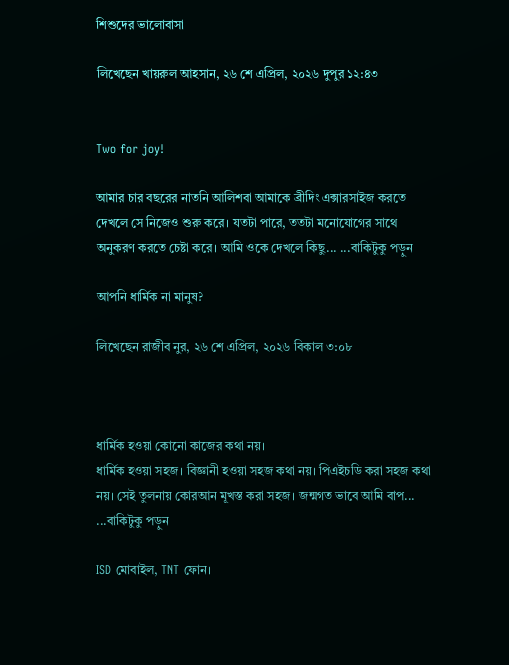শিশুদের ভালোবাসা

লিখেছেন খায়রুল আহসান, ২৬ শে এপ্রিল, ২০২৬ দুপুর ১২:৪৩


Two for joy!

আমার চার বছরের নাতনি আলিশবা আমাকে ব্রীদিং এক্সারসাইজ করতে দেখলে সে নিজেও শুরু করে। যতটা পারে, ততটা মনোযোগের সাথে অনুকরণ করতে চেষ্টা করে। আমি ওকে দেখলে কিছু... ...বাকিটুকু পড়ুন

আপনি ধার্মিক না মানুষ?

লিখেছেন রাজীব নুর, ২৬ শে এপ্রিল, ২০২৬ বিকাল ৩:০৮



ধার্মিক হওয়া কোনো কাজের কথা নয়।
ধার্মিক হওয়া সহজ। বিজ্ঞানী হওয়া সহজ কথা নয়। পিএইচডি করা সহজ কথা নয়। সেই তুলনায় কোরআন মূখস্ত করা সহজ। জন্মগত ভাবে আমি বাপ... ...বাকিটুকু পড়ুন

ISD মোবাইল, TNT ফোন।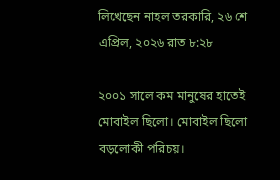লিখেছেন নাহল তরকারি, ২৬ শে এপ্রিল, ২০২৬ রাত ৮:২৮

২০০১ সালে কম মানুষের হাতেই মোবাইল ছিলো। মোবাইল ছিলো বড়লোকী পরিচয়।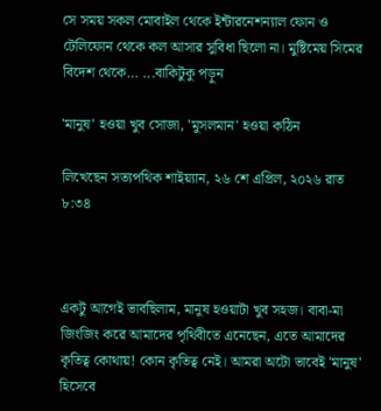সে সময় সকল মোবাইল থেকে ইন্টারনেশন্যাল ফোন ও টেলিফোন থেকে কল আসার সুবিধা ছিলো না। মুষ্টিমেয় সিমের বিদেশ থেকে... ...বাকিটুকু পড়ুন

'মানুষ' হওয়া খুব সোজা, 'মুসলমান' হওয়া কঠিন

লিখেছেন সত্যপথিক শাইয়্যান, ২৬ শে এপ্রিল, ২০২৬ রাত ৮:৩৪



একটু আগেই ভাবছিলাম, মানুষ হওয়াটা খুব সহজ। বাবা-মা জিংজিং করে আমাদের পৃথিবীতে এনেছেন, এতে আমাদের কৃতিত্ব কোথায়! কোন কৃতিত্ব নেই। আমরা অটো ভাবেই 'মানুষ' হিসেবে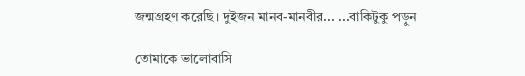জন্মগ্রহণ করেছি। দুইজন মানব-মানবীর... ...বাকিটুকু পড়ুন

তোমাকে ভালোবাসি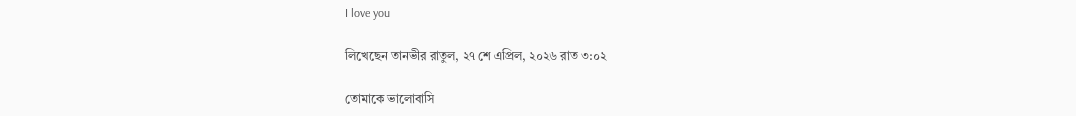I love you

লিখেছেন তানভীর রাতুল, ২৭ শে এপ্রিল, ২০২৬ রাত ৩:০২

তোমাকে ভালোবাসি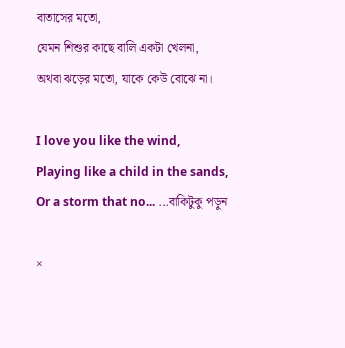বাতাসের মতো,
যেমন শিশুর কাছে বালি একটা খেলনা,
অথবা ঝড়ের মতো, যাকে কেউ বোঝে না।

I love you like the wind,
Playing like a child in the sands,
Or a storm that no... ...বাকিটুকু পড়ুন

×